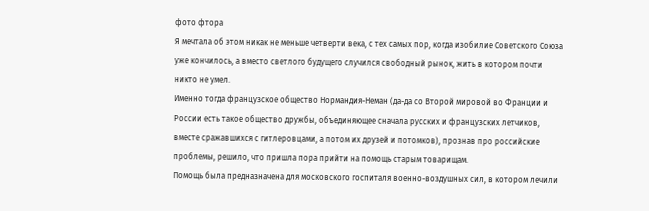фото фтора
Я мечтала об этом никак не меньше четверти века, с тех самых пор, когда изобилие Советского Союза уже кончилось, а вместо светлого будущего случился свободный рынок, жить в котором почти никто не умел.
Именно тогда французское общество Нормандия-Неман (да-да со Второй мировой во Франции и России есть такое общество дружбы, объединяющее сначала русских и французских летчиков, вместе сражавшихся с гитлеровцами, а потом их друзей и потомков), прознав про российские проблемы, решило, что пришла пора прийти на помощь старым товарищам.
Помощь была предназначена для московского госпиталя военно-воздушных сил, в котором лечили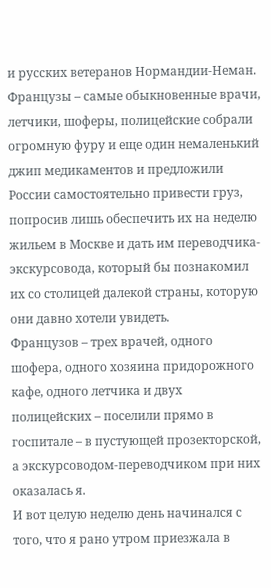и русских ветеранов Нормандии-Неман.
Французы – самые обыкновенные врачи, летчики, шоферы, полицейские собрали огромную фуру и еще один немаленький джип медикаментов и предложили России самостоятельно привести груз, попросив лишь обеспечить их на неделю жильем в Москве и дать им переводчика-экскурсовода, который бы познакомил их со столицей далекой страны, которую они давно хотели увидеть.
Французов – трех врачей, одного шофера, одного хозяина придорожного кафе, одного летчика и двух полицейских – поселили прямо в госпитале – в пустующей прозекторской, а экскурсоводом-переводчиком при них оказалась я.
И вот целую неделю день начинался с того, что я рано утром приезжала в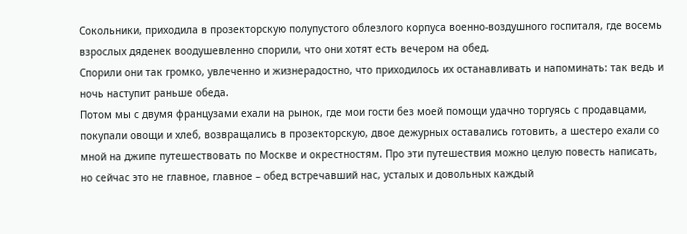Сокольники, приходила в прозекторскую полупустого облезлого корпуса военно-воздушного госпиталя, где восемь взрослых дяденек воодушевленно спорили, что они хотят есть вечером на обед.
Спорили они так громко, увлеченно и жизнерадостно, что приходилось их останавливать и напоминать: так ведь и ночь наступит раньше обеда.
Потом мы с двумя французами ехали на рынок, где мои гости без моей помощи удачно торгуясь с продавцами, покупали овощи и хлеб, возвращались в прозекторскую, двое дежурных оставались готовить, а шестеро ехали со мной на джипе путешествовать по Москве и окрестностям. Про эти путешествия можно целую повесть написать, но сейчас это не главное, главное – обед встречавший нас, усталых и довольных каждый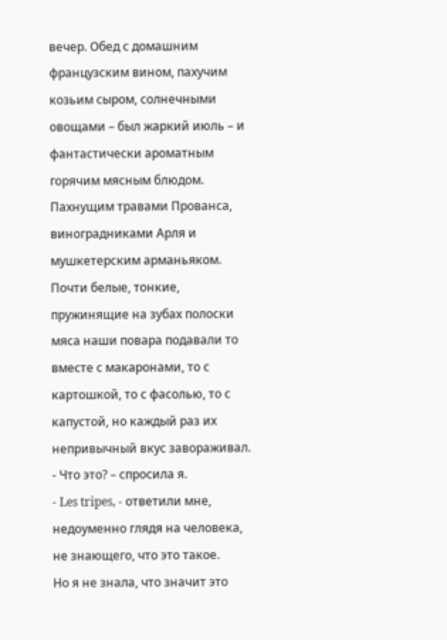вечер. Обед с домашним французским вином, пахучим козьим сыром, солнечными овощами – был жаркий июль – и фантастически ароматным горячим мясным блюдом. Пахнущим травами Прованса, виноградниками Арля и мушкетерским арманьяком.
Почти белые, тонкие, пружинящие на зубах полоски мяса наши повара подавали то вместе с макаронами, то с картошкой, то с фасолью, то с капустой, но каждый раз их непривычный вкус завораживал.
- Что это? – спросила я.
- Les tripes, - ответили мне, недоуменно глядя на человека, не знающего, что это такое.
Но я не знала, что значит это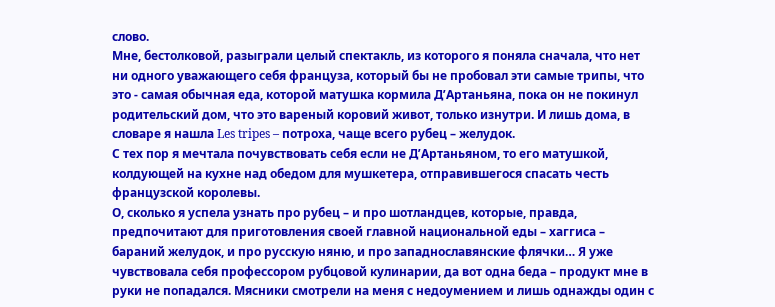слово.
Мне, бестолковой, разыграли целый спектакль, из которого я поняла сначала, что нет ни одного уважающего себя француза, который бы не пробовал эти самые трипы, что это - самая обычная еда, которой матушка кормила Д’Артаньяна, пока он не покинул родительский дом, что это вареный коровий живот, только изнутри. И лишь дома, в словаре я нашла Les tripes – потроха, чаще всего рубец – желудок.
С тех пор я мечтала почувствовать себя если не Д’Артаньяном, то его матушкой, колдующей на кухне над обедом для мушкетера, отправившегося спасать честь французской королевы.
О, сколько я успела узнать про рубец – и про шотландцев, которые, правда, предпочитают для приготовления своей главной национальной еды – хаггиса – бараний желудок, и про русскую няню, и про западнославянские флячки… Я уже чувствовала себя профессором рубцовой кулинарии, да вот одна беда – продукт мне в руки не попадался. Мясники смотрели на меня с недоумением и лишь однажды один с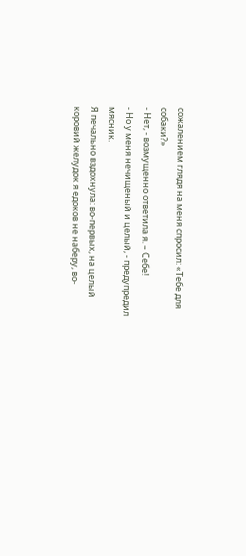сожалением глядя на меня спросил: «Тебе для собаки?»
- Нет, - возмущенно ответила я. – Себе!
- Но у меня нечищеный и целый, - предупредил мясник.
Я печально вздохнула: во-первых, на целый коровий желудок я едоков не наберу, во-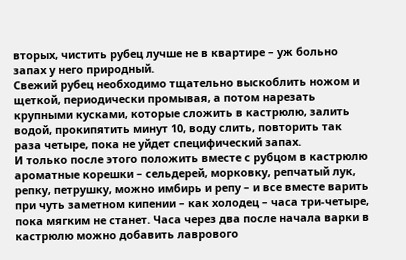вторых, чистить рубец лучше не в квартире – уж больно запах у него природный.
Свежий рубец необходимо тщательно выскоблить ножом и щеткой, периодически промывая, а потом нарезать крупными кусками, которые сложить в кастрюлю, залить водой, прокипятить минут 10, воду слить, повторить так раза четыре, пока не уйдет специфический запах.
И только после этого положить вместе с рубцом в кастрюлю ароматные корешки – сельдерей, морковку, репчатый лук, репку, петрушку, можно имбирь и репу – и все вместе варить при чуть заметном кипении – как холодец – часа три-четыре, пока мягким не станет. Часа через два после начала варки в кастрюлю можно добавить лаврового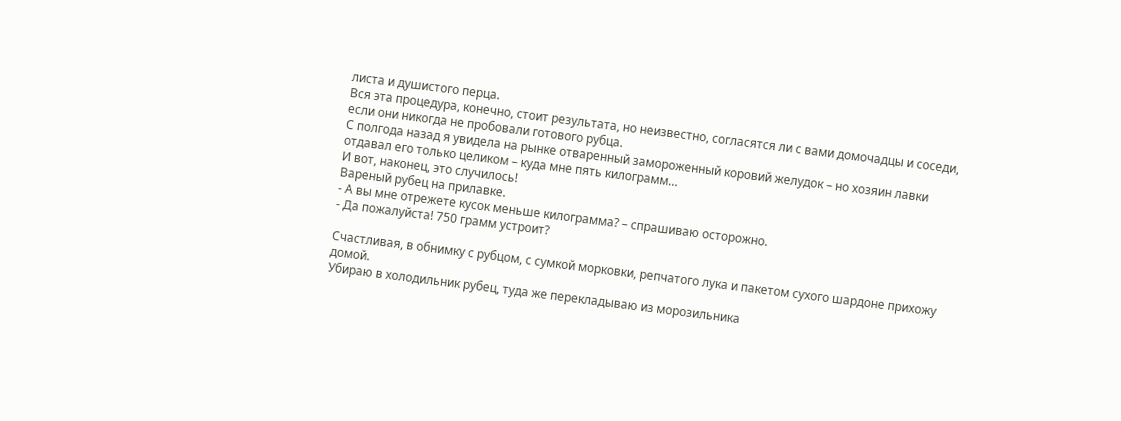листа и душистого перца.
Вся эта процедура, конечно, стоит результата, но неизвестно, согласятся ли с вами домочадцы и соседи, если они никогда не пробовали готового рубца.
С полгода назад я увидела на рынке отваренный замороженный коровий желудок – но хозяин лавки отдавал его только целиком – куда мне пять килограмм…
И вот, наконец, это случилось!
Вареный рубец на прилавке.
- А вы мне отрежете кусок меньше килограмма? – спрашиваю осторожно.
- Да пожалуйста! 750 грамм устроит?

Счастливая, в обнимку с рубцом, с сумкой морковки, репчатого лука и пакетом сухого шардоне прихожу домой.
Убираю в холодильник рубец, туда же перекладываю из морозильника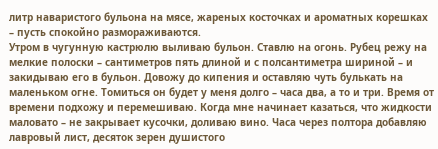литр наваристого бульона на мясе, жареных косточках и ароматных корешках – пусть спокойно размораживаются.
Утром в чугунную кастрюлю выливаю бульон. Ставлю на огонь. Рубец режу на мелкие полоски – сантиметров пять длиной и с полсантиметра шириной – и закидываю его в бульон. Довожу до кипения и оставляю чуть булькать на маленьком огне. Томиться он будет у меня долго – часа два, а то и три. Время от времени подхожу и перемешиваю. Когда мне начинает казаться, что жидкости маловато – не закрывает кусочки, доливаю вино. Часа через полтора добавляю лавровый лист, десяток зерен душистого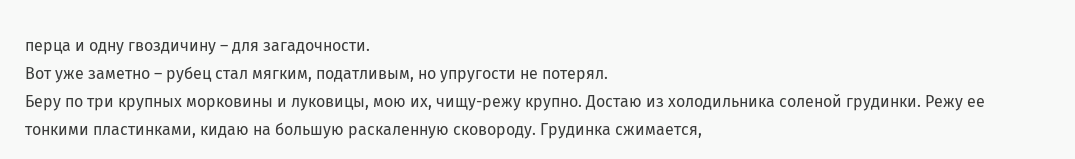перца и одну гвоздичину – для загадочности.
Вот уже заметно – рубец стал мягким, податливым, но упругости не потерял.
Беру по три крупных морковины и луковицы, мою их, чищу-режу крупно. Достаю из холодильника соленой грудинки. Режу ее тонкими пластинками, кидаю на большую раскаленную сковороду. Грудинка сжимается,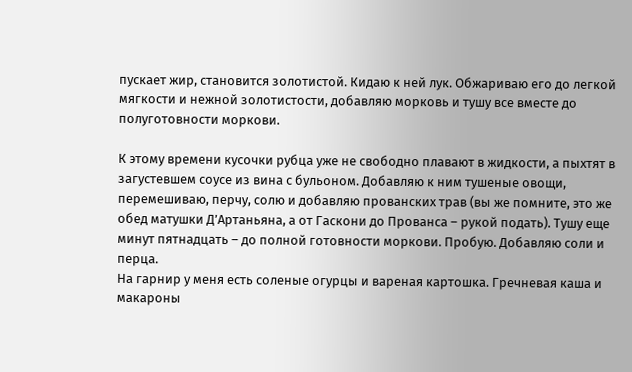пускает жир, становится золотистой. Кидаю к ней лук. Обжариваю его до легкой мягкости и нежной золотистости, добавляю морковь и тушу все вместе до полуготовности моркови.

К этому времени кусочки рубца уже не свободно плавают в жидкости, а пыхтят в загустевшем соусе из вина с бульоном. Добавляю к ним тушеные овощи, перемешиваю, перчу, солю и добавляю прованских трав (вы же помните, это же обед матушки Д’Артаньяна, а от Гаскони до Прованса – рукой подать). Тушу еще минут пятнадцать – до полной готовности моркови. Пробую. Добавляю соли и перца.
На гарнир у меня есть соленые огурцы и вареная картошка. Гречневая каша и макароны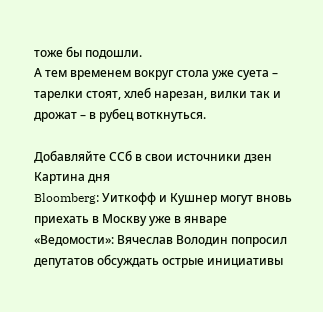тоже бы подошли.
А тем временем вокруг стола уже суета – тарелки стоят, хлеб нарезан, вилки так и дрожат – в рубец воткнуться.

Добавляйте CСб в свои источники дзен
Картина дня
Bloomberg: Уиткофф и Кушнер могут вновь приехать в Москву уже в январе
«Ведомости»: Вячеслав Володин попросил депутатов обсуждать острые инициативы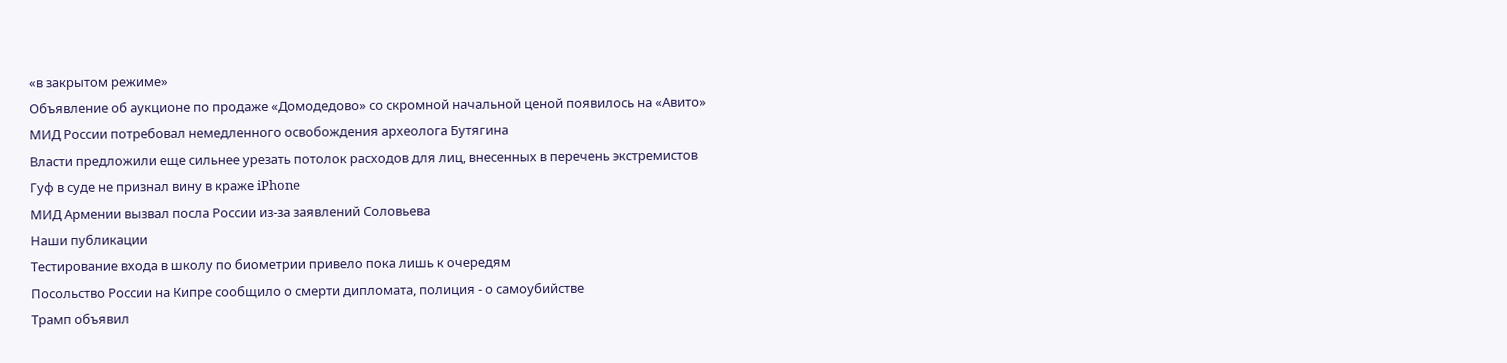«в закрытом режиме»
Объявление об аукционе по продаже «Домодедово» со скромной начальной ценой появилось на «Авито»
МИД России потребовал немедленного освобождения археолога Бутягина
Власти предложили еще сильнее урезать потолок расходов для лиц, внесенных в перечень экстремистов
Гуф в суде не признал вину в краже iPhone
МИД Армении вызвал посла России из-за заявлений Соловьева
Наши публикации
Тестирование входа в школу по биометрии привело пока лишь к очередям
Посольство России на Кипре сообщило о смерти дипломата, полиция - о самоубийстве
Трамп объявил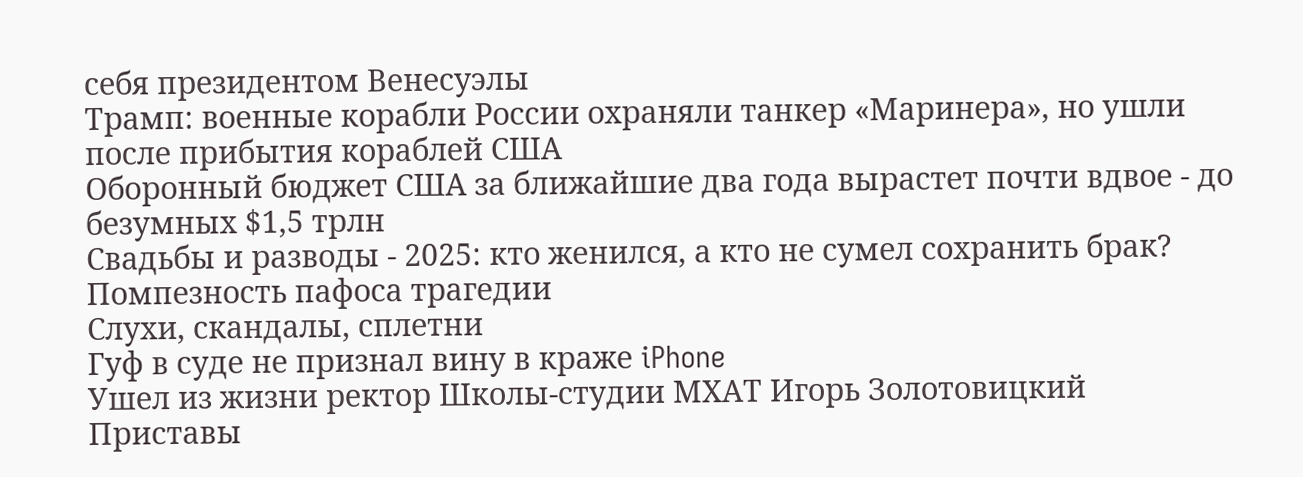себя президентом Венесуэлы
Трамп: военные корабли России охраняли танкер «Маринера», но ушли после прибытия кораблей США
Оборонный бюджет США за ближайшие два года вырастет почти вдвое - до безумных $1,5 трлн
Свадьбы и разводы - 2025: кто женился, а кто не сумел сохранить брак?
Помпезность пафоса трагедии
Слухи, скандалы, сплетни
Гуф в суде не признал вину в краже iPhone
Ушел из жизни ректор Школы-студии МХАТ Игорь Золотовицкий
Приставы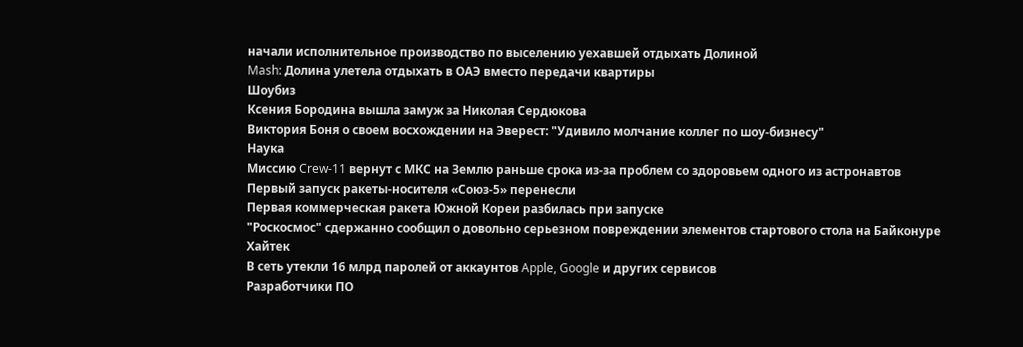начали исполнительное производство по выселению уехавшей отдыхать Долиной
Mash: Долина улетела отдыхать в ОАЭ вместо передачи квартиры
Шоубиз
Ксения Бородина вышла замуж за Николая Сердюкова
Виктория Боня о своем восхождении на Эверест: "Удивило молчание коллег по шоу-бизнесу"
Наука
Миссию Crew-11 вернут с МКС на Землю раньше срока из-за проблем со здоровьем одного из астронавтов
Первый запуск ракеты-носителя «Союз-5» перенесли
Первая коммерческая ракета Южной Кореи разбилась при запуске
"Роскосмос" сдержанно сообщил о довольно серьезном повреждении элементов стартового стола на Байконуре
Хайтек
В сеть утекли 16 млрд паролей от аккаунтов Apple, Google и других сервисов
Разработчики ПО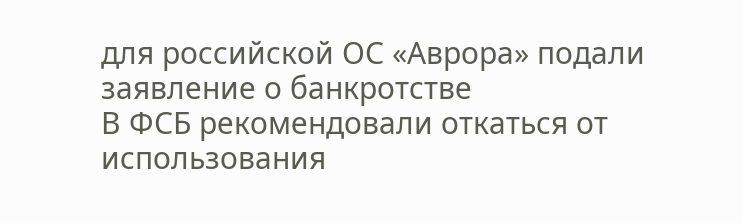для российской ОС «Аврора» подали заявление о банкротстве
В ФСБ рекомендовали откаться от использования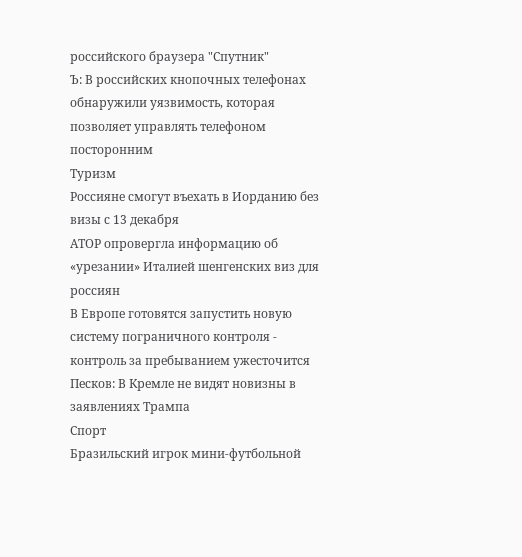российского браузера "Спутник"
Ъ: В российских кнопочных телефонах обнаружили уязвимость, которая позволяет управлять телефоном посторонним
Туризм
Россияне смогут въехать в Иорданию без визы с 13 декабря
АТОР опровергла информацию об «урезании» Италией шенгенских виз для россиян
В Европе готовятся запустить новую систему пограничного контроля - контроль за пребыванием ужесточится
Песков: В Кремле не видят новизны в заявлениях Трампа
Спорт
Бразильский игрок мини-футбольной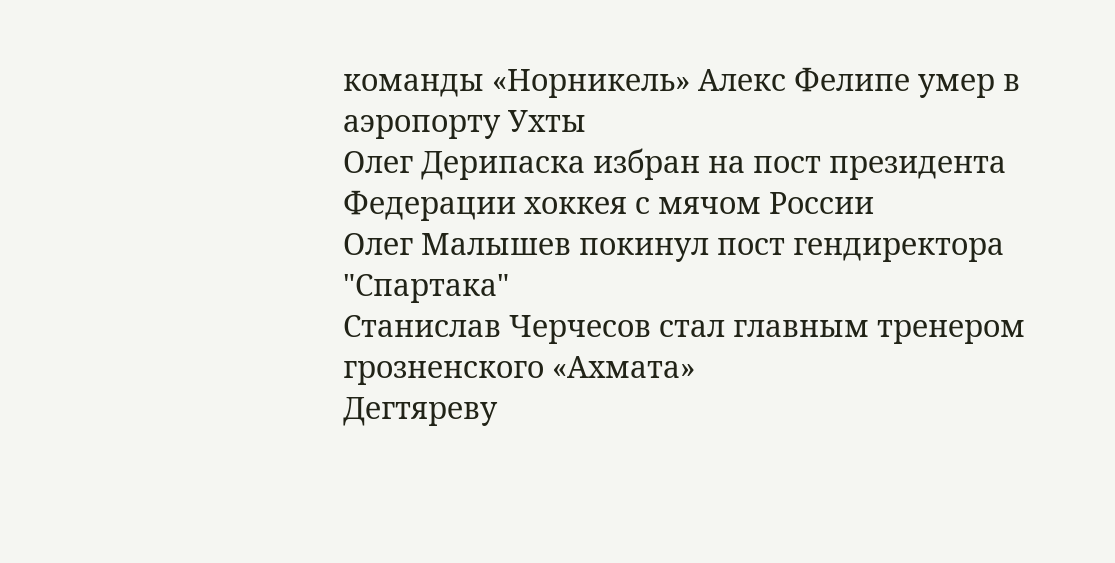команды «Норникель» Алекс Фелипе умер в аэропорту Ухты
Олег Дерипаска избран на пост президента Федерации хоккея с мячом России
Олег Малышев покинул пост гендиректора "Спартака"
Станислав Черчесов стал главным тренером грозненского «Ахмата»
Дегтяреву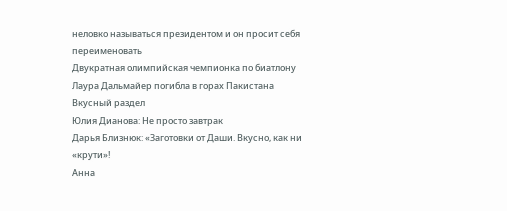неловко называться президентом и он просит себя переименовать
Двукратная олимпийская чемпионка по биатлону Лаура Дальмайер погибла в горах Пакистана
Вкусный раздел
Юлия Дианова: Не просто завтрак
Дарья Близнюк: «Заготовки от Даши. Вкусно, как ни «крути»!
Анна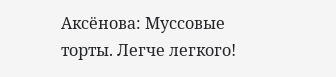Аксёнова: Муссовые торты. Легче легкого!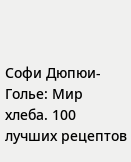Софи Дюпюи-Голье: Мир хлеба. 100 лучших рецептов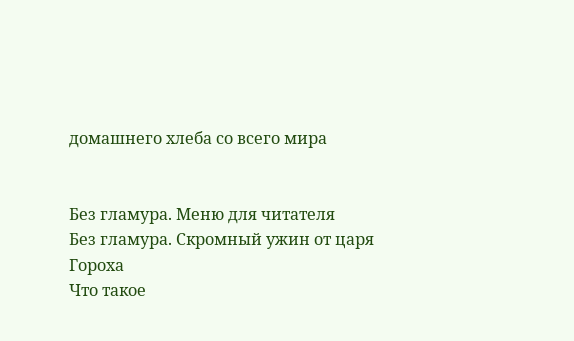домашнего хлеба со всего мира


Без гламура. Меню для читателя
Без гламура. Скромный ужин от царя Гороха
Что такое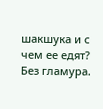шакшука и с чем ее едят?
Без гламура.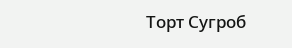Торт Сугроб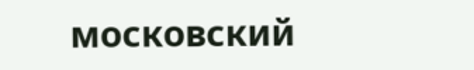московский